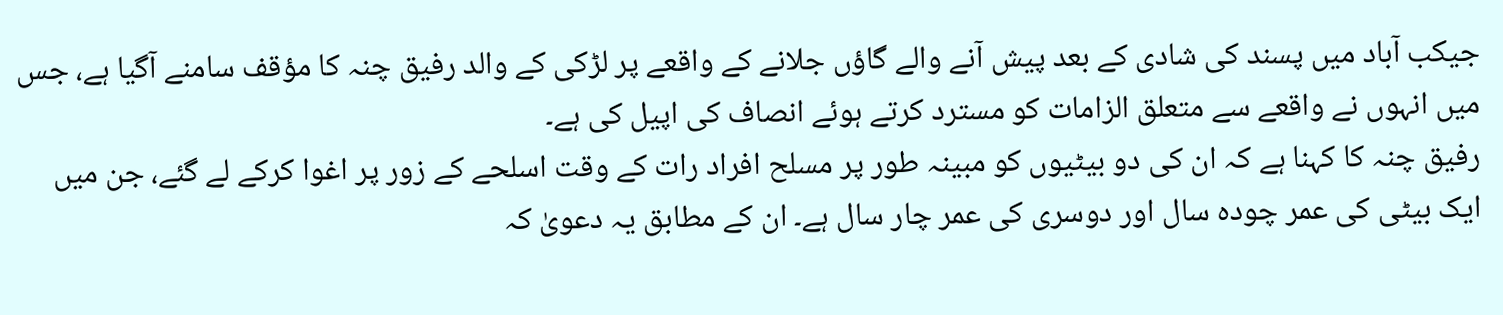جیکب آباد میں پسند کی شادی کے بعد پیش آنے والے گاؤں جلانے کے واقعے پر لڑکی کے والد رفیق چنہ کا مؤقف سامنے آگیا ہے، جس میں انہوں نے واقعے سے متعلق الزامات کو مسترد کرتے ہوئے انصاف کی اپیل کی ہے۔
رفیق چنہ کا کہنا ہے کہ ان کی دو بیٹیوں کو مبینہ طور پر مسلح افراد رات کے وقت اسلحے کے زور پر اغوا کرکے لے گئے، جن میں ایک بیٹی کی عمر چودہ سال اور دوسری کی عمر چار سال ہے۔ ان کے مطابق یہ دعویٰ کہ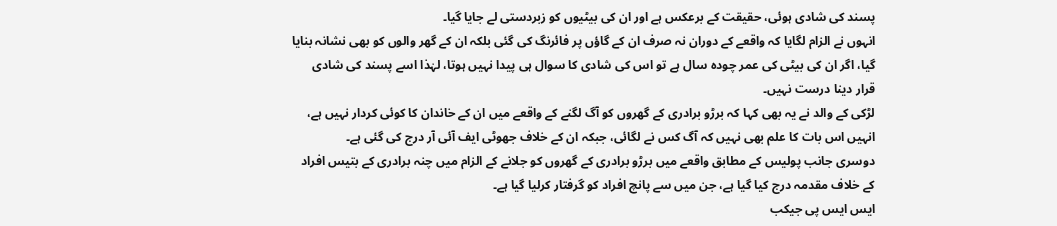پسند کی شادی ہوئی، حقیقت کے برعکس ہے اور ان کی بیٹیوں کو زبردستی لے جایا گیا۔
انہوں نے الزام لگایا کہ واقعے کے دوران نہ صرف ان کے گاؤں پر فائرنگ کی گئی بلکہ ان کے گھر والوں کو بھی نشانہ بنایا گیا، اگر ان کی بیٹی کی عمر چودہ سال ہے تو اس کی شادی کا سوال ہی پیدا نہیں ہوتا، لہٰذا اسے پسند کی شادی قرار دینا درست نہیں۔
لڑکی کے والد نے یہ بھی کہا کہ برڑو برادری کے گھروں کو آگ لگنے کے واقعے میں ان کے خاندان کا کوئی کردار نہیں ہے، انہیں اس بات کا علم بھی نہیں کہ آگ کس نے لگائی، جبکہ ان کے خلاف جھوٹی ایف آئی آر درج کی گئی ہے۔
دوسری جانب پولیس کے مطابق واقعے میں برڑو برادری کے گھروں کو جلانے کے الزام میں چنہ برادری کے بتیس افراد کے خلاف مقدمہ درج کیا گیا ہے، جن میں سے پانچ افراد کو گرفتار کرلیا گیا ہے۔
ایس ایس پی جیکب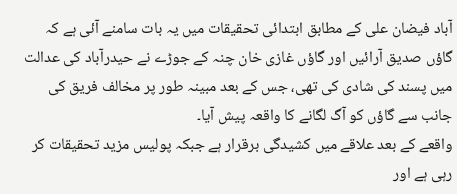آباد فیضان علی کے مطابق ابتدائی تحقیقات میں یہ بات سامنے آئی ہے کہ گاؤں صدیق آرائیں اور گاؤں غازی خان چنہ کے جوڑے نے حیدرآباد کی عدالت میں پسند کی شادی کی تھی، جس کے بعد مبینہ طور پر مخالف فریق کی جانب سے گاؤں کو آگ لگانے کا واقعہ پیش آیا۔
واقعے کے بعد علاقے میں کشیدگی برقرار ہے جبکہ پولیس مزید تحقیقات کر رہی ہے اور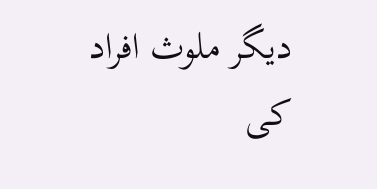دیگر ملوث افراد کی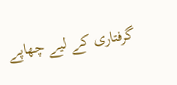گرفتاری کے لیے چھاپے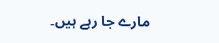مارے جا رہے ہیں۔